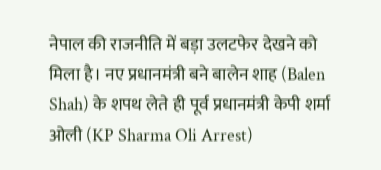नेपाल की राजनीति में बड़ा उलटफेर देखने को मिला है। नए प्रधानमंत्री बने बालेन शाह (Balen Shah) के शपथ लेते ही पूर्व प्रधानमंत्री केपी शर्मा ओली (KP Sharma Oli Arrest)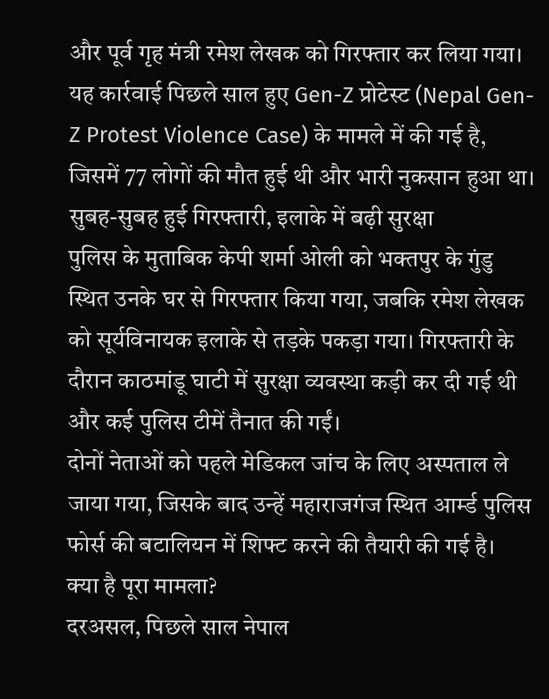और पूर्व गृह मंत्री रमेश लेखक को गिरफ्तार कर लिया गया। यह कार्रवाई पिछले साल हुए Gen-Z प्रोटेस्ट (Nepal Gen-Z Protest Violence Case) के मामले में की गई है, जिसमें 77 लोगों की मौत हुई थी और भारी नुकसान हुआ था।
सुबह-सुबह हुई गिरफ्तारी, इलाके में बढ़ी सुरक्षा
पुलिस के मुताबिक केपी शर्मा ओली को भक्तपुर के गुंडु स्थित उनके घर से गिरफ्तार किया गया, जबकि रमेश लेखक को सूर्यविनायक इलाके से तड़के पकड़ा गया। गिरफ्तारी के दौरान काठमांडू घाटी में सुरक्षा व्यवस्था कड़ी कर दी गई थी और कई पुलिस टीमें तैनात की गईं।
दोनों नेताओं को पहले मेडिकल जांच के लिए अस्पताल ले जाया गया, जिसके बाद उन्हें महाराजगंज स्थित आर्म्ड पुलिस फोर्स की बटालियन में शिफ्ट करने की तैयारी की गई है।
क्या है पूरा मामला?
दरअसल, पिछले साल नेपाल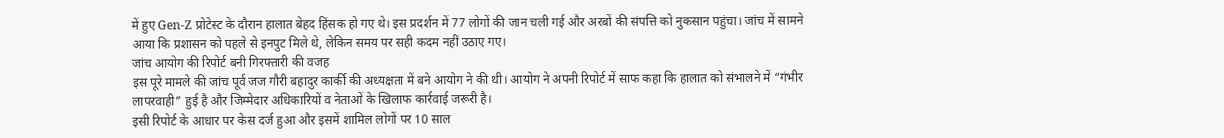में हुए Gen-Z प्रोटेस्ट के दौरान हालात बेहद हिंसक हो गए थे। इस प्रदर्शन में 77 लोगों की जान चली गई और अरबों की संपत्ति को नुकसान पहुंचा। जांच में सामने आया कि प्रशासन को पहले से इनपुट मिले थे, लेकिन समय पर सही कदम नहीं उठाए गए।
जांच आयोग की रिपोर्ट बनी गिरफ्तारी की वजह
इस पूरे मामले की जांच पूर्व जज गौरी बहादुर कार्की की अध्यक्षता में बने आयोग ने की थी। आयोग ने अपनी रिपोर्ट में साफ कहा कि हालात को संभालने में “गंभीर लापरवाही” हुई है और जिम्मेदार अधिकारियों व नेताओं के खिलाफ कार्रवाई जरूरी है।
इसी रिपोर्ट के आधार पर केस दर्ज हुआ और इसमें शामिल लोगों पर 10 साल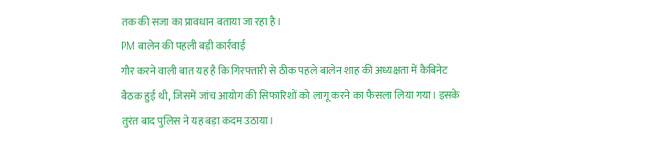तक की सजा का प्रावधान बताया जा रहा है।
PM बालेन की पहली बड़ी कार्रवाई
गौर करने वाली बात यह है कि गिरफ्तारी से ठीक पहले बालेन शाह की अध्यक्षता में कैबिनेट बैठक हुई थी, जिसमें जांच आयोग की सिफारिशों को लागू करने का फैसला लिया गया। इसके तुरंत बाद पुलिस ने यह बड़ा कदम उठाया।